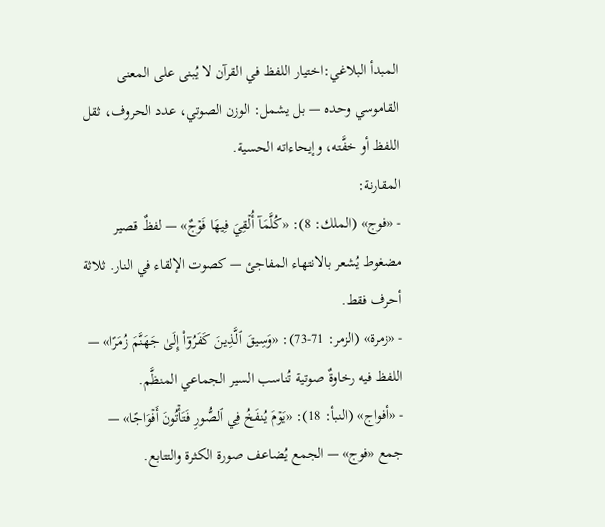المبدأ البلاغي:اختيار اللفظ في القرآن لا يُبنى على المعنى القاموسي وحده — بل يشمل: الوزن الصوتي، عدد الحروف، ثقل اللفظ أو خفَّته، وإيحاءاته الحسية.
المقارنة:
- «فوج» (الملك: 8): «كُلَّمَآ أُلۡقِيَ فِيهَا فَوۡجٌ» — لفظٌ قصير مضغوط يُشعر بالانتهاء المفاجئ — كصوت الإلقاء في النار. ثلاثة أحرف فقط.
- «زمرة» (الزمر: 71-73): «وَسِيقَ ٱلَّذِينَ كَفَرُوٓاْ إِلَىٰ جَهَنَّمَ زُمَرًا» — اللفظ فيه رخاوةٌ صوتية تُناسب السير الجماعي المنظَّم.
- «أفواج» (النبأ: 18): «يَوۡمَ يُنفَخُ فِي ٱلصُّورِ فَتَأۡتُونَ أَفۡوَاجًا» — جمع «فوج» — الجمع يُضاعف صورة الكثرة والتتابع.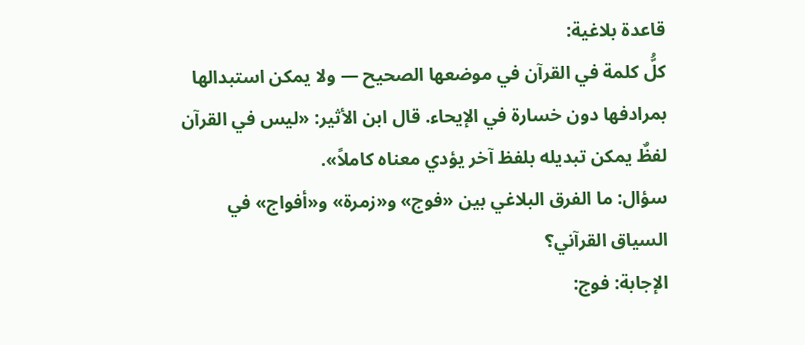قاعدة بلاغية:
كلُّ كلمة في القرآن في موضعها الصحيح — ولا يمكن استبدالها بمرادفها دون خسارة في الإيحاء. قال ابن الأثير: «ليس في القرآن لفظٌ يمكن تبديله بلفظ آخر يؤدي معناه كاملاً».
سؤال: ما الفرق البلاغي بين «فوج» و«زمرة» و«أفواج» في السياق القرآني؟
الإجابة: فوج: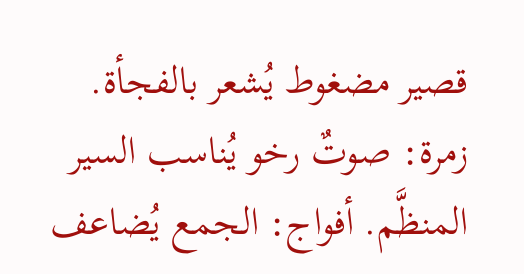قصير مضغوط يُشعر بالفجأة. زمرة: صوتٌ رخو يُناسب السير المنظَّم. أفواج: الجمع يُضاعف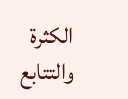الكثرة والتتابع